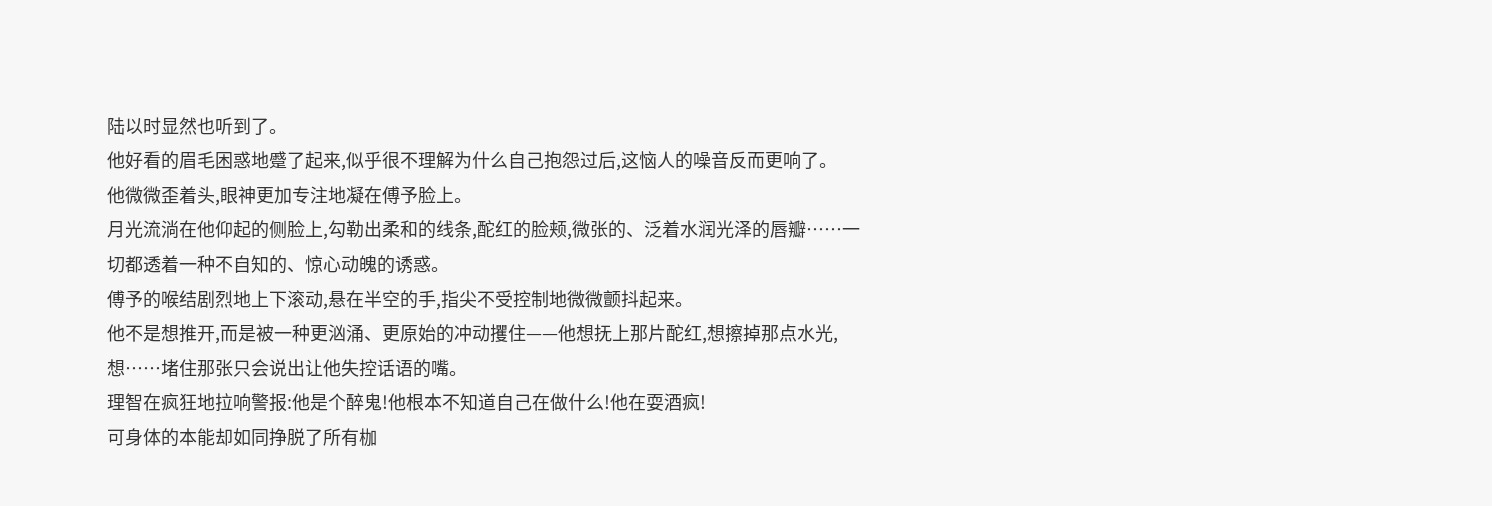陆以时显然也听到了。
他好看的眉毛困惑地蹙了起来,似乎很不理解为什么自己抱怨过后,这恼人的噪音反而更响了。
他微微歪着头,眼神更加专注地凝在傅予脸上。
月光流淌在他仰起的侧脸上,勾勒出柔和的线条,酡红的脸颊,微张的、泛着水润光泽的唇瓣……一切都透着一种不自知的、惊心动魄的诱惑。
傅予的喉结剧烈地上下滚动,悬在半空的手,指尖不受控制地微微颤抖起来。
他不是想推开,而是被一种更汹涌、更原始的冲动攫住——他想抚上那片酡红,想擦掉那点水光,想……堵住那张只会说出让他失控话语的嘴。
理智在疯狂地拉响警报:他是个醉鬼!他根本不知道自己在做什么!他在耍酒疯!
可身体的本能却如同挣脱了所有枷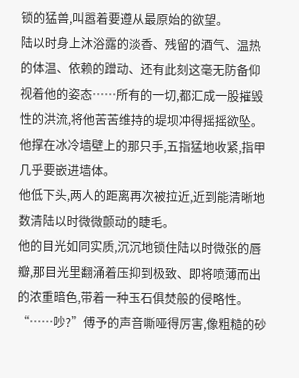锁的猛兽,叫嚣着要遵从最原始的欲望。
陆以时身上沐浴露的淡香、残留的酒气、温热的体温、依赖的蹭动、还有此刻这毫无防备仰视着他的姿态……所有的一切,都汇成一股摧毁性的洪流,将他苦苦维持的堤坝冲得摇摇欲坠。
他撑在冰冷墙壁上的那只手,五指猛地收紧,指甲几乎要嵌进墙体。
他低下头,两人的距离再次被拉近,近到能清晰地数清陆以时微微颤动的睫毛。
他的目光如同实质,沉沉地锁住陆以时微张的唇瓣,那目光里翻涌着压抑到极致、即将喷薄而出的浓重暗色,带着一种玉石俱焚般的侵略性。
“……吵?”傅予的声音嘶哑得厉害,像粗糙的砂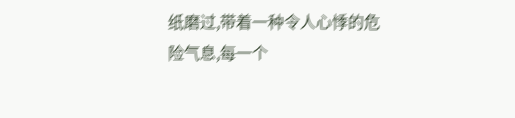纸磨过,带着一种令人心悸的危险气息,每一个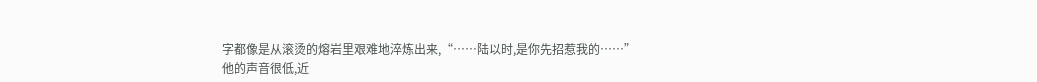字都像是从滚烫的熔岩里艰难地淬炼出来,“……陆以时,是你先招惹我的……”
他的声音很低,近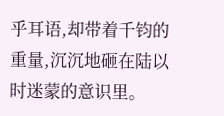乎耳语,却带着千钧的重量,沉沉地砸在陆以时迷蒙的意识里。